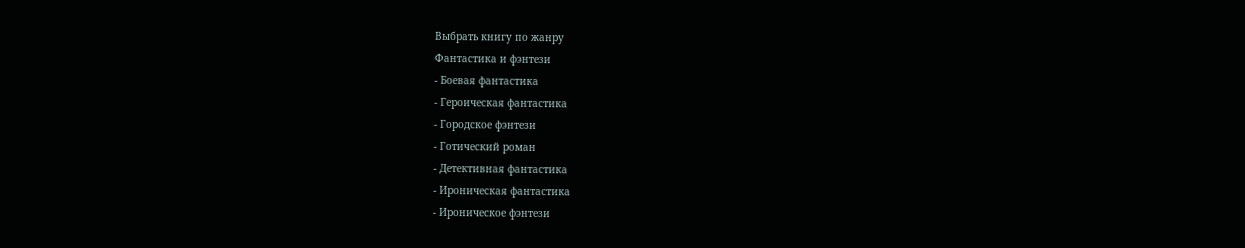Выбрать книгу по жанру
Фантастика и фэнтези
- Боевая фантастика
- Героическая фантастика
- Городское фэнтези
- Готический роман
- Детективная фантастика
- Ироническая фантастика
- Ироническое фэнтези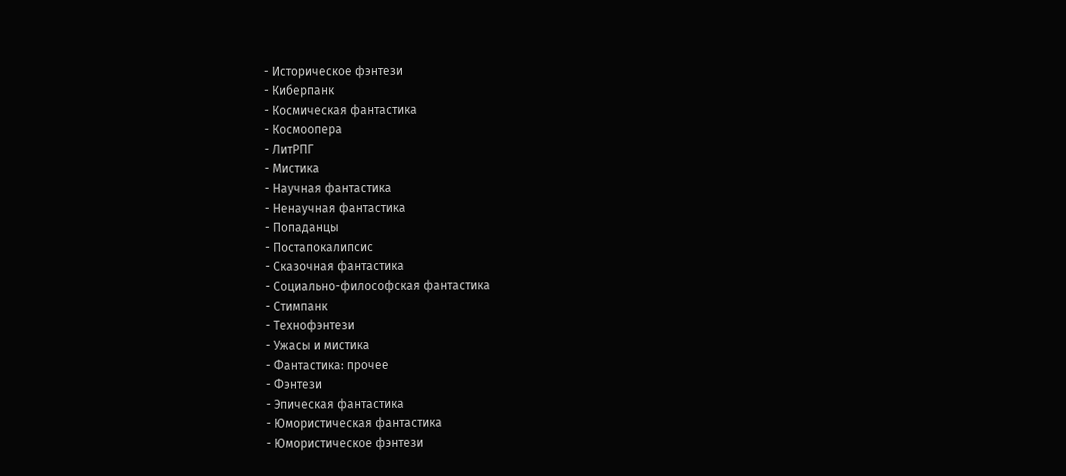- Историческое фэнтези
- Киберпанк
- Космическая фантастика
- Космоопера
- ЛитРПГ
- Мистика
- Научная фантастика
- Ненаучная фантастика
- Попаданцы
- Постапокалипсис
- Сказочная фантастика
- Социально-философская фантастика
- Стимпанк
- Технофэнтези
- Ужасы и мистика
- Фантастика: прочее
- Фэнтези
- Эпическая фантастика
- Юмористическая фантастика
- Юмористическое фэнтези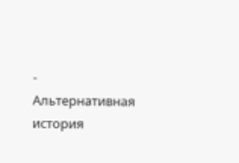- Альтернативная история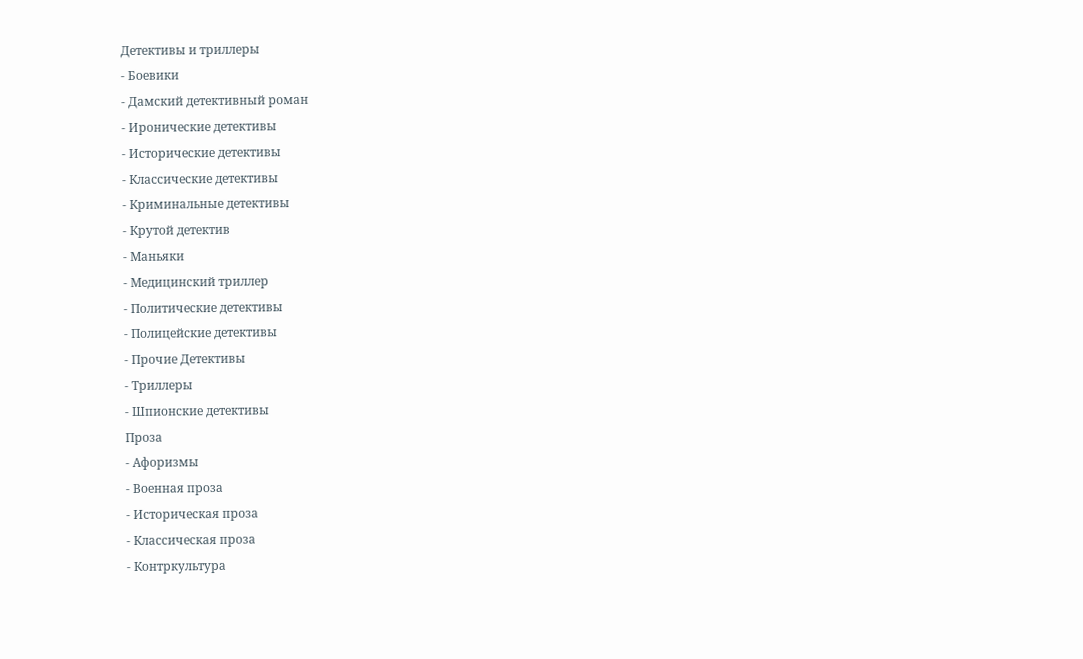Детективы и триллеры
- Боевики
- Дамский детективный роман
- Иронические детективы
- Исторические детективы
- Классические детективы
- Криминальные детективы
- Крутой детектив
- Маньяки
- Медицинский триллер
- Политические детективы
- Полицейские детективы
- Прочие Детективы
- Триллеры
- Шпионские детективы
Проза
- Афоризмы
- Военная проза
- Историческая проза
- Классическая проза
- Контркультура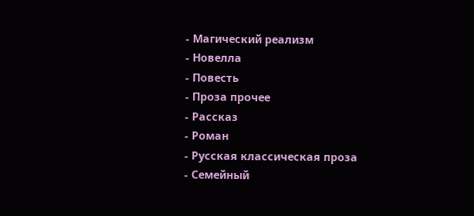- Магический реализм
- Новелла
- Повесть
- Проза прочее
- Рассказ
- Роман
- Русская классическая проза
- Семейный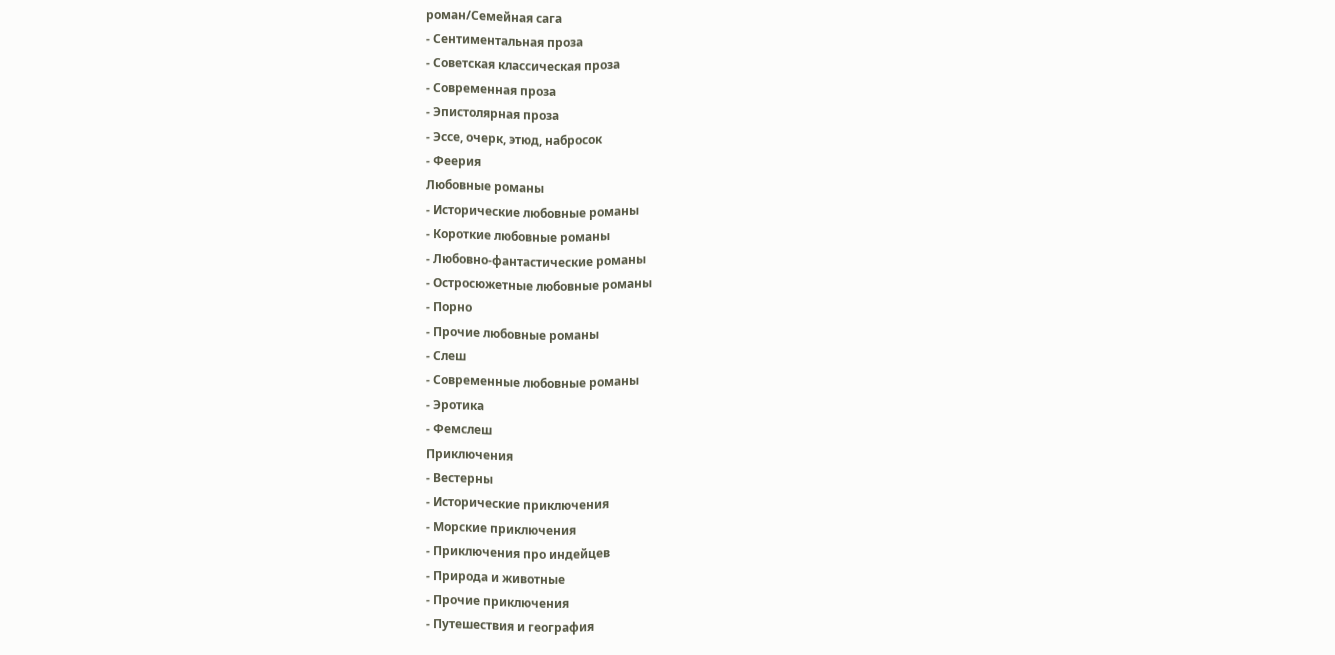роман/Семейная сага
- Сентиментальная проза
- Советская классическая проза
- Современная проза
- Эпистолярная проза
- Эссе, очерк, этюд, набросок
- Феерия
Любовные романы
- Исторические любовные романы
- Короткие любовные романы
- Любовно-фантастические романы
- Остросюжетные любовные романы
- Порно
- Прочие любовные романы
- Слеш
- Современные любовные романы
- Эротика
- Фемслеш
Приключения
- Вестерны
- Исторические приключения
- Морские приключения
- Приключения про индейцев
- Природа и животные
- Прочие приключения
- Путешествия и география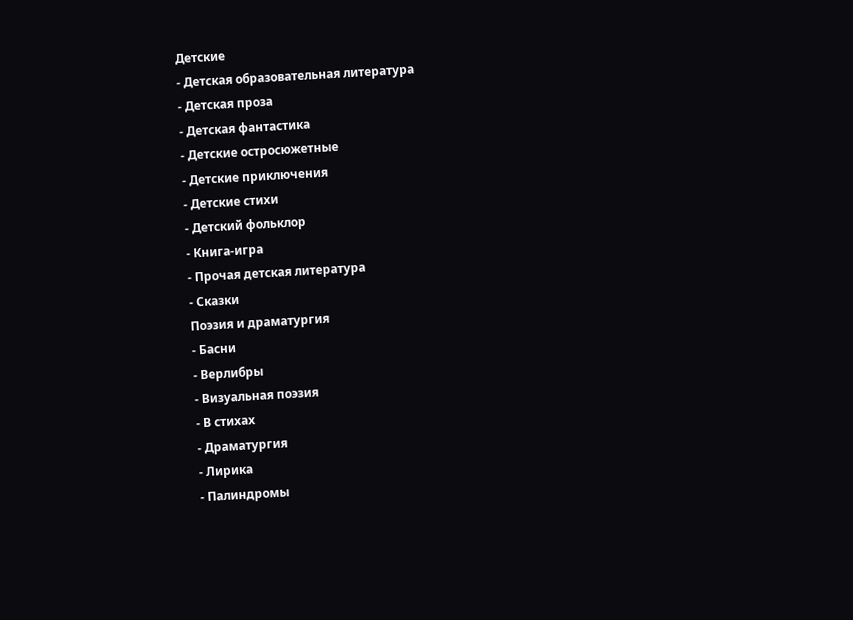Детские
- Детская образовательная литература
- Детская проза
- Детская фантастика
- Детские остросюжетные
- Детские приключения
- Детские стихи
- Детский фольклор
- Книга-игра
- Прочая детская литература
- Сказки
Поэзия и драматургия
- Басни
- Верлибры
- Визуальная поэзия
- В стихах
- Драматургия
- Лирика
- Палиндромы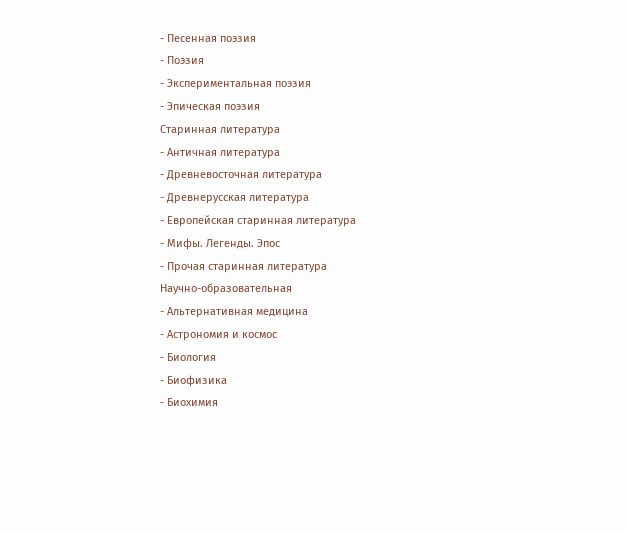- Песенная поэзия
- Поэзия
- Экспериментальная поэзия
- Эпическая поэзия
Старинная литература
- Античная литература
- Древневосточная литература
- Древнерусская литература
- Европейская старинная литература
- Мифы. Легенды. Эпос
- Прочая старинная литература
Научно-образовательная
- Альтернативная медицина
- Астрономия и космос
- Биология
- Биофизика
- Биохимия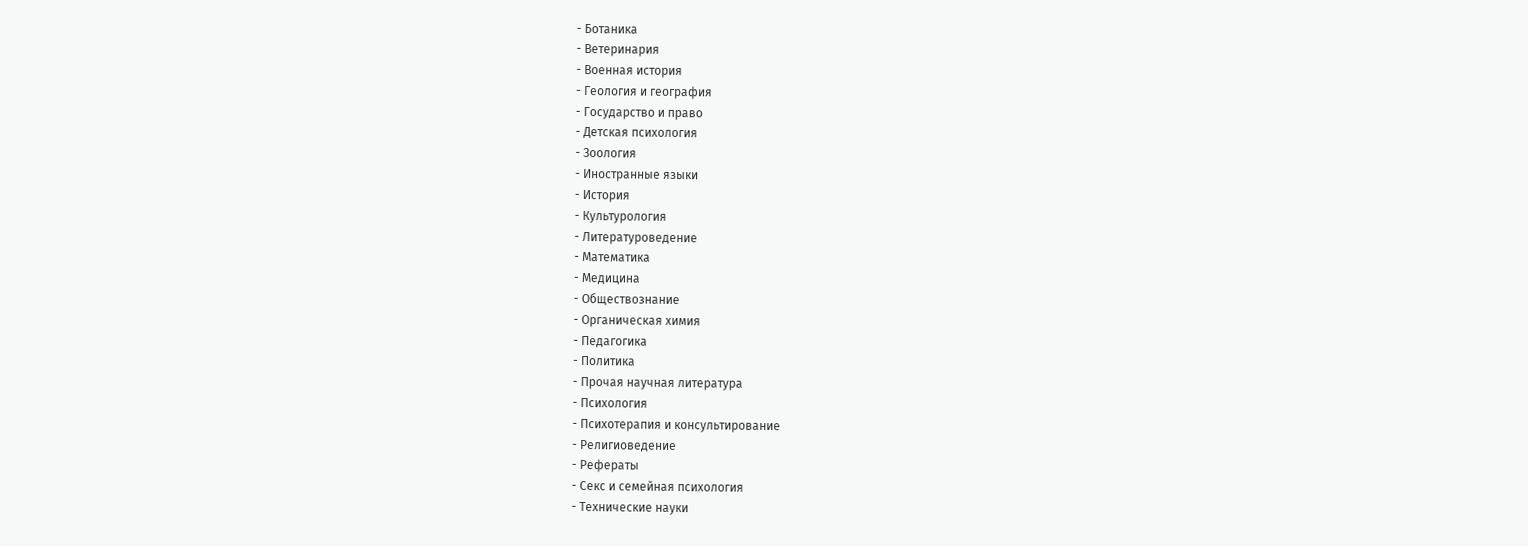- Ботаника
- Ветеринария
- Военная история
- Геология и география
- Государство и право
- Детская психология
- Зоология
- Иностранные языки
- История
- Культурология
- Литературоведение
- Математика
- Медицина
- Обществознание
- Органическая химия
- Педагогика
- Политика
- Прочая научная литература
- Психология
- Психотерапия и консультирование
- Религиоведение
- Рефераты
- Секс и семейная психология
- Технические науки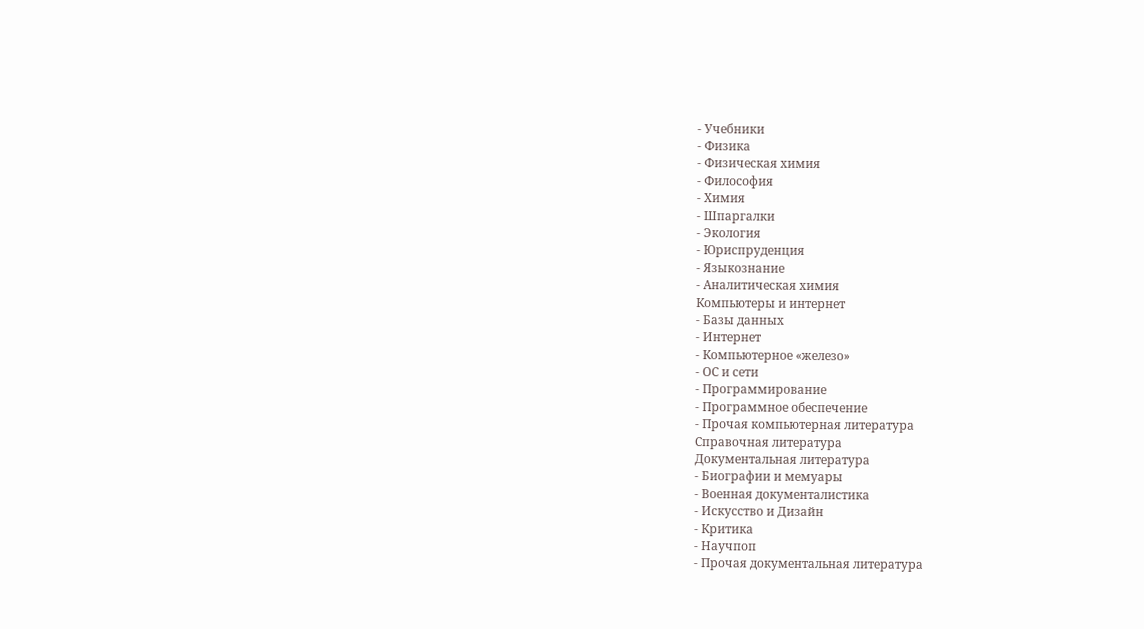- Учебники
- Физика
- Физическая химия
- Философия
- Химия
- Шпаргалки
- Экология
- Юриспруденция
- Языкознание
- Аналитическая химия
Компьютеры и интернет
- Базы данных
- Интернет
- Компьютерное «железо»
- ОС и сети
- Программирование
- Программное обеспечение
- Прочая компьютерная литература
Справочная литература
Документальная литература
- Биографии и мемуары
- Военная документалистика
- Искусство и Дизайн
- Критика
- Научпоп
- Прочая документальная литература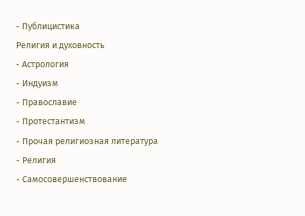- Публицистика
Религия и духовность
- Астрология
- Индуизм
- Православие
- Протестантизм
- Прочая религиозная литература
- Религия
- Самосовершенствование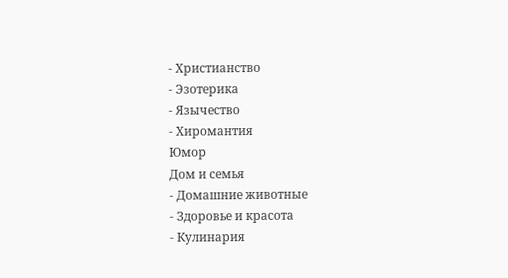- Христианство
- Эзотерика
- Язычество
- Хиромантия
Юмор
Дом и семья
- Домашние животные
- Здоровье и красота
- Кулинария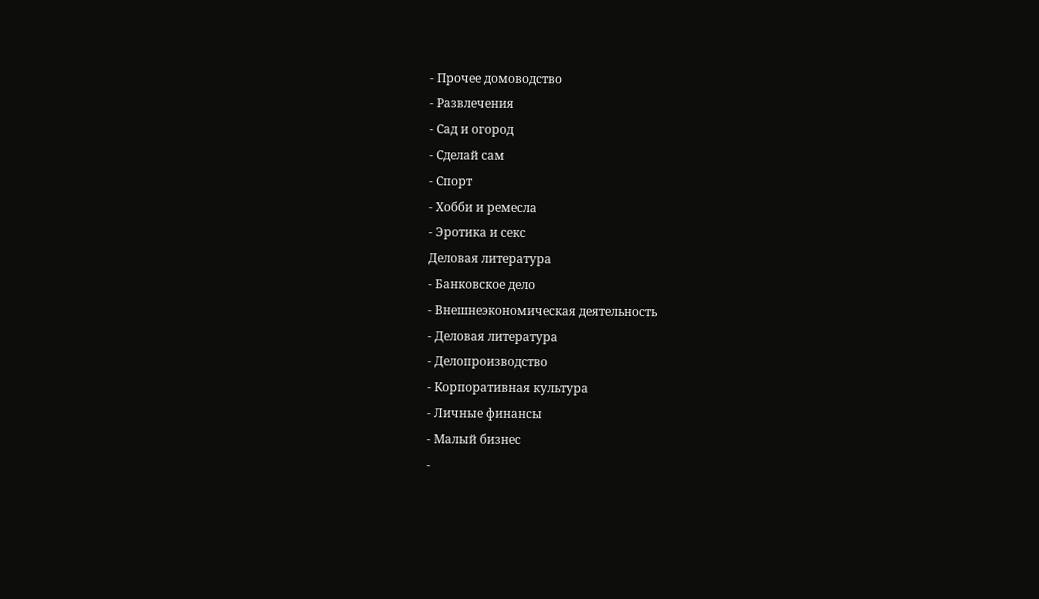- Прочее домоводство
- Развлечения
- Сад и огород
- Сделай сам
- Спорт
- Хобби и ремесла
- Эротика и секс
Деловая литература
- Банковское дело
- Внешнеэкономическая деятельность
- Деловая литература
- Делопроизводство
- Корпоративная культура
- Личные финансы
- Малый бизнес
-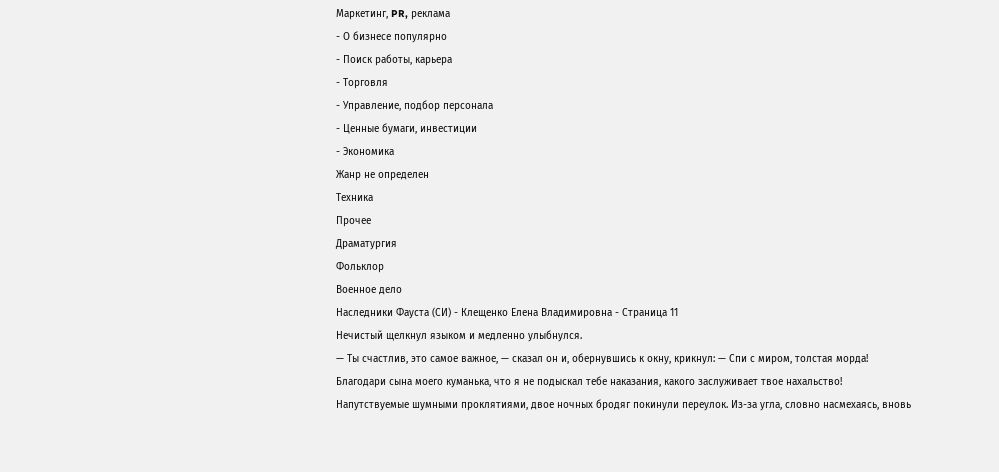Маркетинг, PR, реклама
- О бизнесе популярно
- Поиск работы, карьера
- Торговля
- Управление, подбор персонала
- Ценные бумаги, инвестиции
- Экономика
Жанр не определен
Техника
Прочее
Драматургия
Фольклор
Военное дело
Наследники Фауста (СИ) - Клещенко Елена Владимировна - Страница 11
Нечистый щелкнул языком и медленно улыбнулся.
— Ты счастлив, это самое важное, — сказал он и, обернувшись к окну, крикнул: — Спи с миром, толстая морда! Благодари сына моего куманька, что я не подыскал тебе наказания, какого заслуживает твое нахальство!
Напутствуемые шумными проклятиями, двое ночных бродяг покинули переулок. Из-за угла, словно насмехаясь, вновь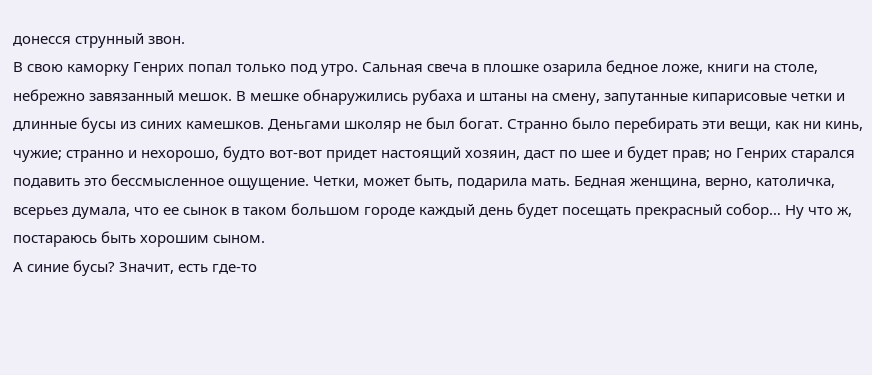донесся струнный звон.
В свою каморку Генрих попал только под утро. Сальная свеча в плошке озарила бедное ложе, книги на столе, небрежно завязанный мешок. В мешке обнаружились рубаха и штаны на смену, запутанные кипарисовые четки и длинные бусы из синих камешков. Деньгами школяр не был богат. Странно было перебирать эти вещи, как ни кинь, чужие; странно и нехорошо, будто вот-вот придет настоящий хозяин, даст по шее и будет прав; но Генрих старался подавить это бессмысленное ощущение. Четки, может быть, подарила мать. Бедная женщина, верно, католичка, всерьез думала, что ее сынок в таком большом городе каждый день будет посещать прекрасный собор… Ну что ж, постараюсь быть хорошим сыном.
А синие бусы? Значит, есть где-то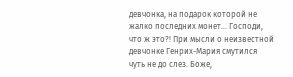девчонка, на подарок которой не жалко последних монет… Господи, что ж это?! При мысли о неизвестной девчонке Генрих-Мария смутился чуть не до слез. Боже,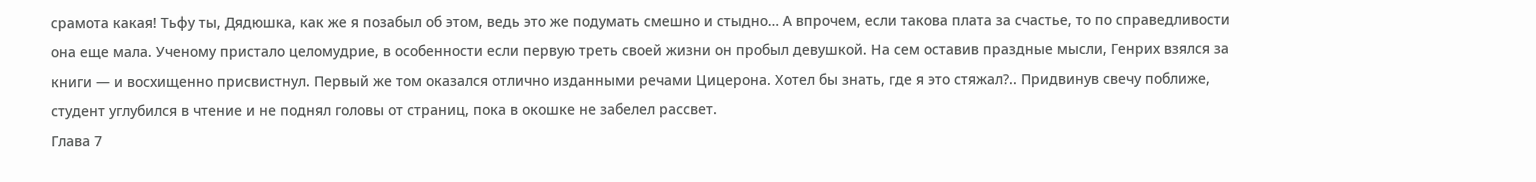срамота какая! Тьфу ты, Дядюшка, как же я позабыл об этом, ведь это же подумать смешно и стыдно… А впрочем, если такова плата за счастье, то по справедливости она еще мала. Ученому пристало целомудрие, в особенности если первую треть своей жизни он пробыл девушкой. На сем оставив праздные мысли, Генрих взялся за книги — и восхищенно присвистнул. Первый же том оказался отлично изданными речами Цицерона. Хотел бы знать, где я это стяжал?.. Придвинув свечу поближе, студент углубился в чтение и не поднял головы от страниц, пока в окошке не забелел рассвет.
Глава 7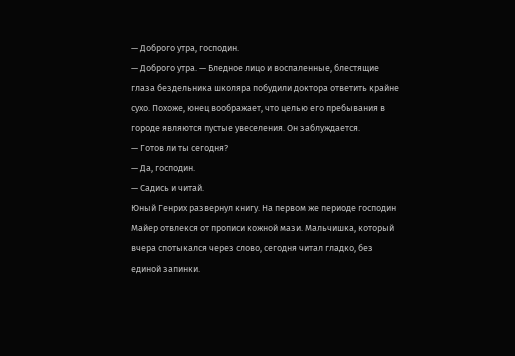— Доброго утра, господин.
— Доброго утра. — Бледное лицо и воспаленные, блестящие глаза бездельника школяра побудили доктора ответить крайне сухо. Похоже, юнец воображает, что целью его пребывания в городе являются пустые увеселения. Он заблуждается.
— Готов ли ты сегодня?
— Да, господин.
— Садись и читай.
Юный Генрих развернул книгу. На первом же периоде господин Майер отвлекся от прописи кожной мази. Мальчишка, который вчера спотыкался через слово, сегодня читал гладко, без единой запинки.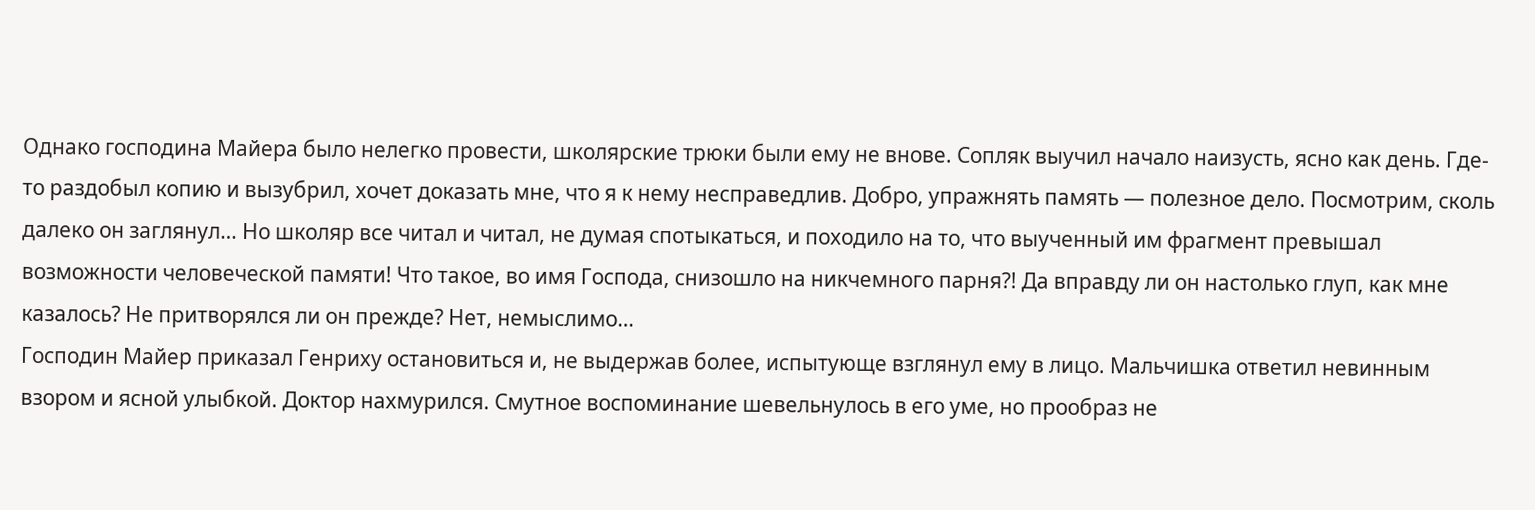Однако господина Майера было нелегко провести, школярские трюки были ему не внове. Сопляк выучил начало наизусть, ясно как день. Где-то раздобыл копию и вызубрил, хочет доказать мне, что я к нему несправедлив. Добро, упражнять память — полезное дело. Посмотрим, сколь далеко он заглянул… Но школяр все читал и читал, не думая спотыкаться, и походило на то, что выученный им фрагмент превышал возможности человеческой памяти! Что такое, во имя Господа, снизошло на никчемного парня?! Да вправду ли он настолько глуп, как мне казалось? Не притворялся ли он прежде? Нет, немыслимо…
Господин Майер приказал Генриху остановиться и, не выдержав более, испытующе взглянул ему в лицо. Мальчишка ответил невинным взором и ясной улыбкой. Доктор нахмурился. Смутное воспоминание шевельнулось в его уме, но прообраз не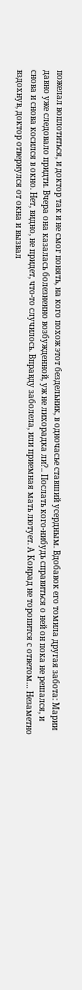пожелал воплотиться, и доктор так и не смог понять, на кого похож этот бездельник, в одночасье ставший усердным. Вдобавок его томила другая забота: Марии давно уже следовало придти. Вчера она казалась болезненно возбужденной, уж не лихорадка ли?.. Послать кого-нибудь справиться о ней он пока не решался, и снова и снова косился в окно. Нет, видно, не придет, что-то случилось. Вправду заболела, или приемная мать лютует. А Конрад не торопится с ответом… Незаметно вздохнув, доктор отвернулся от окна и вызвал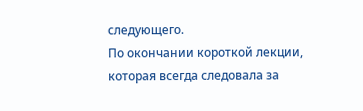следующего.
По окончании короткой лекции, которая всегда следовала за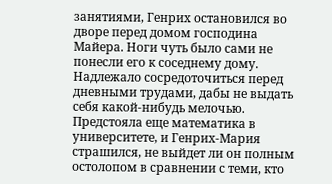занятиями, Генрих остановился во дворе перед домом господина Майера. Ноги чуть было сами не понесли его к соседнему дому. Надлежало сосредоточиться перед дневными трудами, дабы не выдать себя какой-нибудь мелочью. Предстояла еще математика в университете, и Генрих-Мария страшился, не выйдет ли он полным остолопом в сравнении с теми, кто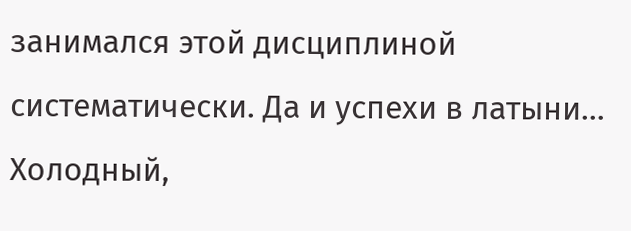занимался этой дисциплиной систематически. Да и успехи в латыни… Холодный,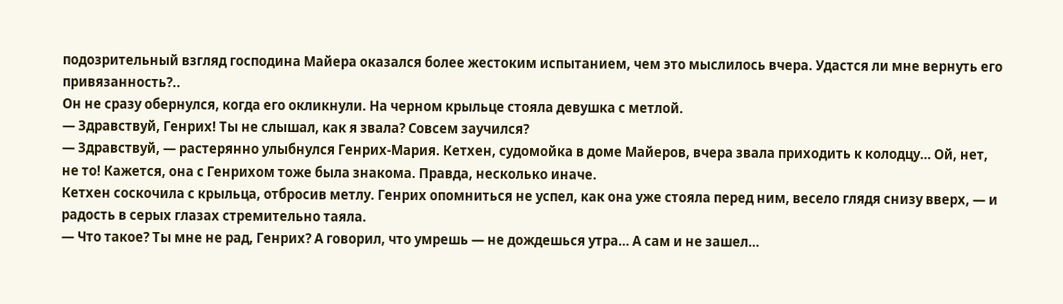подозрительный взгляд господина Майера оказался более жестоким испытанием, чем это мыслилось вчера. Удастся ли мне вернуть его привязанность?..
Он не сразу обернулся, когда его окликнули. На черном крыльце стояла девушка с метлой.
— Здравствуй, Генрих! Ты не слышал, как я звала? Совсем заучился?
— Здравствуй, — растерянно улыбнулся Генрих-Мария. Кетхен, судомойка в доме Майеров, вчера звала приходить к колодцу… Ой, нет, не то! Кажется, она с Генрихом тоже была знакома. Правда, несколько иначе.
Кетхен соскочила с крыльца, отбросив метлу. Генрих опомниться не успел, как она уже стояла перед ним, весело глядя снизу вверх, — и радость в серых глазах стремительно таяла.
— Что такое? Ты мне не рад, Генрих? А говорил, что умрешь — не дождешься утра… А сам и не зашел…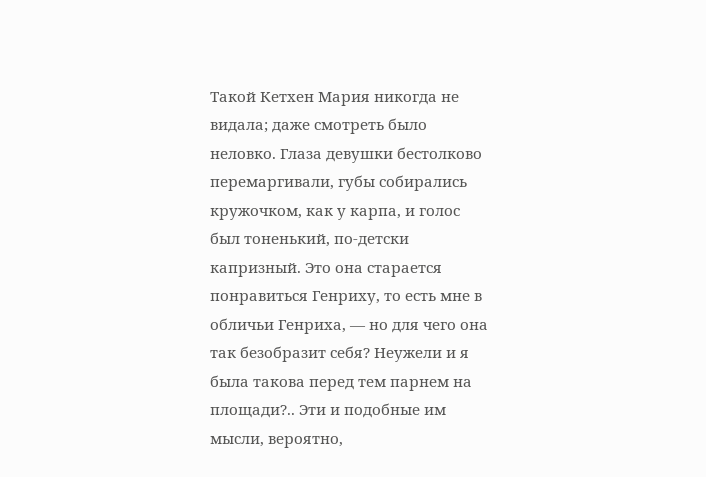Такой Кетхен Мария никогда не видала; даже смотреть было неловко. Глаза девушки бестолково перемаргивали, губы собирались кружочком, как у карпа, и голос был тоненький, по-детски капризный. Это она старается понравиться Генриху, то есть мне в обличьи Генриха, — но для чего она так безобразит себя? Неужели и я была такова перед тем парнем на площади?.. Эти и подобные им мысли, вероятно,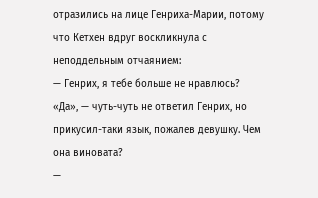отразились на лице Генриха-Марии, потому что Кетхен вдруг воскликнула с неподдельным отчаянием:
— Генрих, я тебе больше не нравлюсь?
«Да», — чуть-чуть не ответил Генрих, но прикусил-таки язык, пожалев девушку. Чем она виновата?
—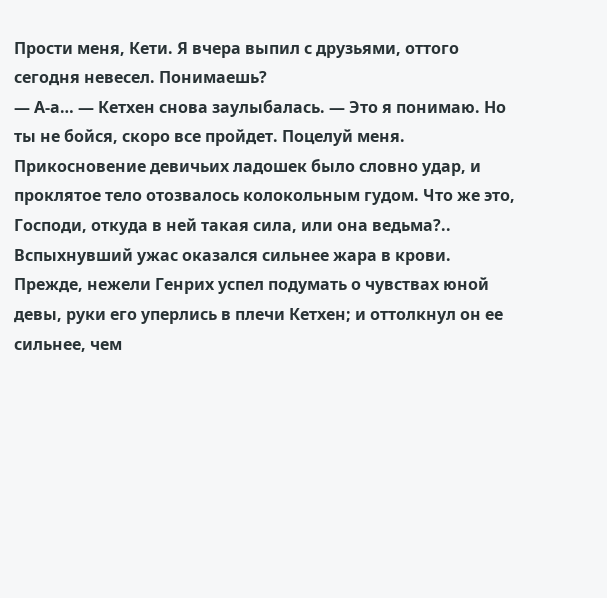Прости меня, Кети. Я вчера выпил с друзьями, оттого сегодня невесел. Понимаешь?
— А-а… — Кетхен снова заулыбалась. — Это я понимаю. Но ты не бойся, скоро все пройдет. Поцелуй меня.
Прикосновение девичьих ладошек было словно удар, и проклятое тело отозвалось колокольным гудом. Что же это, Господи, откуда в ней такая сила, или она ведьма?..
Вспыхнувший ужас оказался сильнее жара в крови. Прежде, нежели Генрих успел подумать о чувствах юной девы, руки его уперлись в плечи Кетхен; и оттолкнул он ее сильнее, чем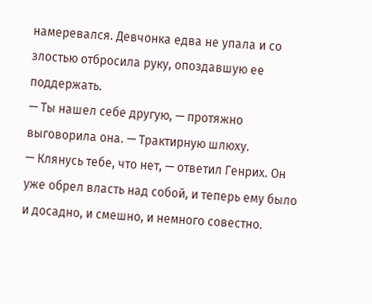намеревался. Девчонка едва не упала и со злостью отбросила руку, опоздавшую ее поддержать.
— Ты нашел себе другую, — протяжно выговорила она. — Трактирную шлюху.
— Клянусь тебе, что нет, — ответил Генрих. Он уже обрел власть над собой, и теперь ему было и досадно, и смешно, и немного совестно.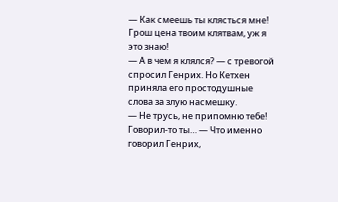— Как смеешь ты клясться мне! Грош цена твоим клятвам, уж я это знаю!
— А в чем я клялся? — с тревогой спросил Генрих. Но Кетхен приняла его простодушные слова за злую насмешку.
— Не трусь, не припомню тебе! Говорил-то ты… — Что именно говорил Генрих,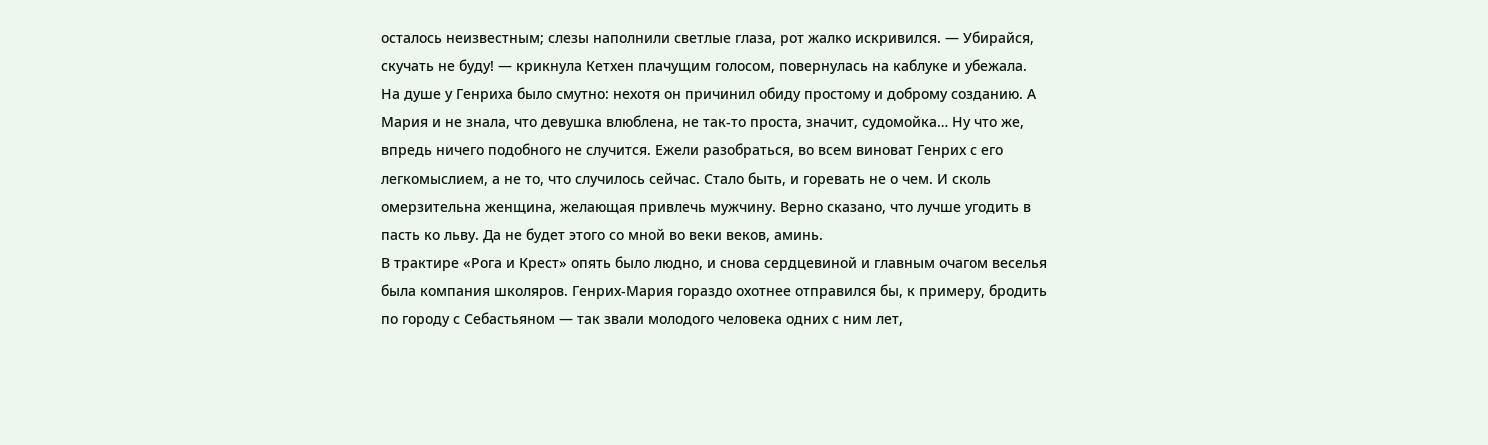осталось неизвестным; слезы наполнили светлые глаза, рот жалко искривился. — Убирайся, скучать не буду! — крикнула Кетхен плачущим голосом, повернулась на каблуке и убежала.
На душе у Генриха было смутно: нехотя он причинил обиду простому и доброму созданию. А Мария и не знала, что девушка влюблена, не так-то проста, значит, судомойка… Ну что же, впредь ничего подобного не случится. Ежели разобраться, во всем виноват Генрих с его легкомыслием, а не то, что случилось сейчас. Стало быть, и горевать не о чем. И сколь омерзительна женщина, желающая привлечь мужчину. Верно сказано, что лучше угодить в пасть ко льву. Да не будет этого со мной во веки веков, аминь.
В трактире «Рога и Крест» опять было людно, и снова сердцевиной и главным очагом веселья была компания школяров. Генрих-Мария гораздо охотнее отправился бы, к примеру, бродить по городу с Себастьяном — так звали молодого человека одних с ним лет,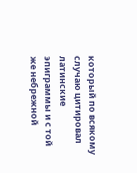который по всякому случаю цитировал латинские эпиграммы и с той же небрежной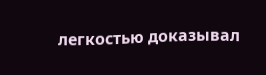легкостью доказывал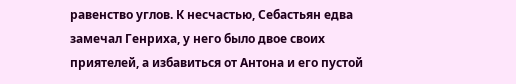равенство углов. К несчастью, Себастьян едва замечал Генриха, у него было двое своих приятелей, а избавиться от Антона и его пустой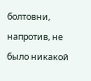болтовни, напротив, не было никакой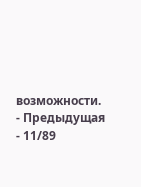возможности.
- Предыдущая
- 11/89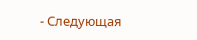- Следующая